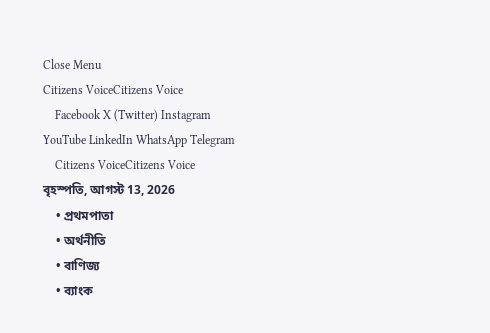Close Menu
Citizens VoiceCitizens Voice
    Facebook X (Twitter) Instagram YouTube LinkedIn WhatsApp Telegram
    Citizens VoiceCitizens Voice বৃহস্পতি, আগস্ট 13, 2026
    • প্রথমপাতা
    • অর্থনীতি
    • বাণিজ্য
    • ব্যাংক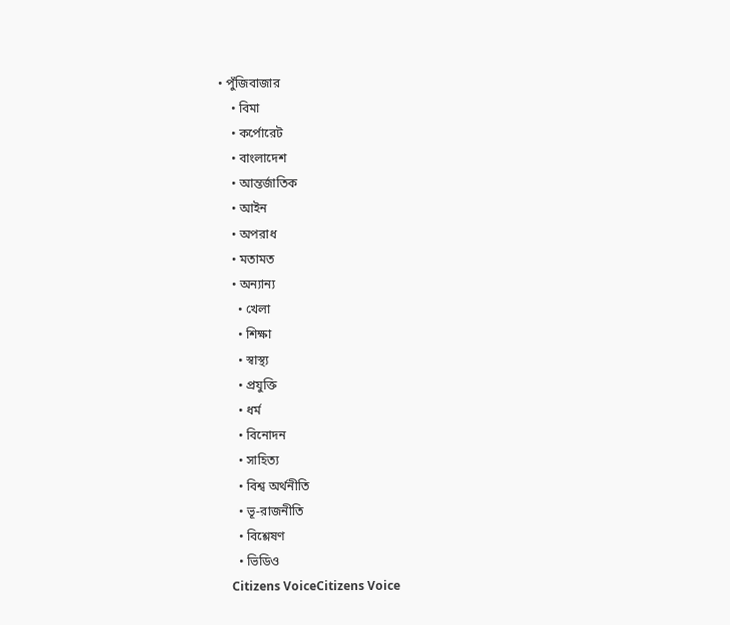• পুঁজিবাজার
    • বিমা
    • কর্পোরেট
    • বাংলাদেশ
    • আন্তর্জাতিক
    • আইন
    • অপরাধ
    • মতামত
    • অন্যান্য
      • খেলা
      • শিক্ষা
      • স্বাস্থ্য
      • প্রযুক্তি
      • ধর্ম
      • বিনোদন
      • সাহিত্য
      • বিশ্ব অর্থনীতি
      • ভূ-রাজনীতি
      • বিশ্লেষণ
      • ভিডিও
    Citizens VoiceCitizens Voice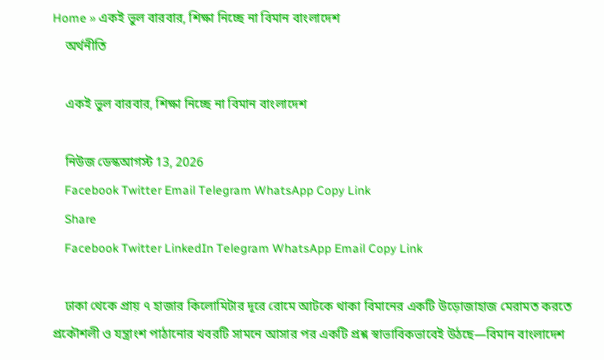Home » একই ভুল বারবার, শিক্ষা নিচ্ছে না বিমান বাংলাদেশ
    অর্থনীতি

    একই ভুল বারবার, শিক্ষা নিচ্ছে না বিমান বাংলাদেশ

    নিউজ ডেস্কআগস্ট 13, 2026
    Facebook Twitter Email Telegram WhatsApp Copy Link
    Share
    Facebook Twitter LinkedIn Telegram WhatsApp Email Copy Link

    ঢাকা থেকে প্রায় ৭ হাজার কিলোমিটার দূরে রোমে আটকে থাকা বিমানের একটি উড়োজাহাজ মেরামত করতে প্রকৌশলী ও যন্ত্রাংশ পাঠানোর খবরটি সামনে আসার পর একটি প্রশ্ন স্বাভাবিকভাবেই উঠছে—বিমান বাংলাদেশ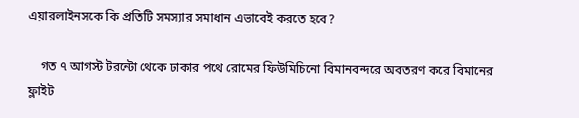এয়ারলাইনসকে কি প্রতিটি সমস্যার সমাধান এভাবেই করতে হবে?

    গত ৭ আগস্ট টরন্টো থেকে ঢাকার পথে রোমের ফিউমিচিনো বিমানবন্দরে অবতরণ করে বিমানের ফ্লাইট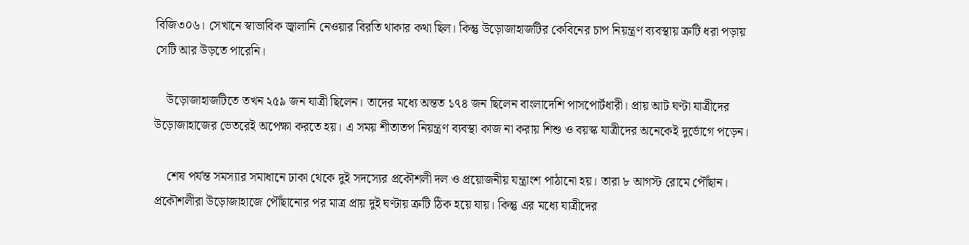বিজি৩০৬। সেখানে স্বাভাবিক জ্বালানি নেওয়ার বিরতি থাকার কথা ছিল। কিন্তু উড়োজাহাজটির কেবিনের চাপ নিয়ন্ত্রণ ব্যবস্থায় ত্রুটি ধরা পড়ায় সেটি আর উড়তে পারেনি।

    উড়োজাহাজটিতে তখন ২৫৯ জন যাত্রী ছিলেন। তাদের মধ্যে অন্তত ১৭৪ জন ছিলেন বাংলাদেশি পাসপোর্টধারী। প্রায় আট ঘণ্টা যাত্রীদের উড়োজাহাজের ভেতরেই অপেক্ষা করতে হয়। এ সময় শীতাতপ নিয়ন্ত্রণ ব্যবস্থা কাজ না করায় শিশু ও বয়স্ক যাত্রীদের অনেকেই দুর্ভোগে পড়েন।

    শেষ পর্যন্ত সমস্যার সমাধানে ঢাকা থেকে দুই সদস্যের প্রকৌশলী দল ও প্রয়োজনীয় যন্ত্রাংশ পাঠানো হয়। তারা ৮ আগস্ট রোমে পৌঁছান। প্রকৌশলীরা উড়োজাহাজে পৌঁছানোর পর মাত্র প্রায় দুই ঘণ্টায় ত্রুটি ঠিক হয়ে যায়। কিন্তু এর মধ্যে যাত্রীদের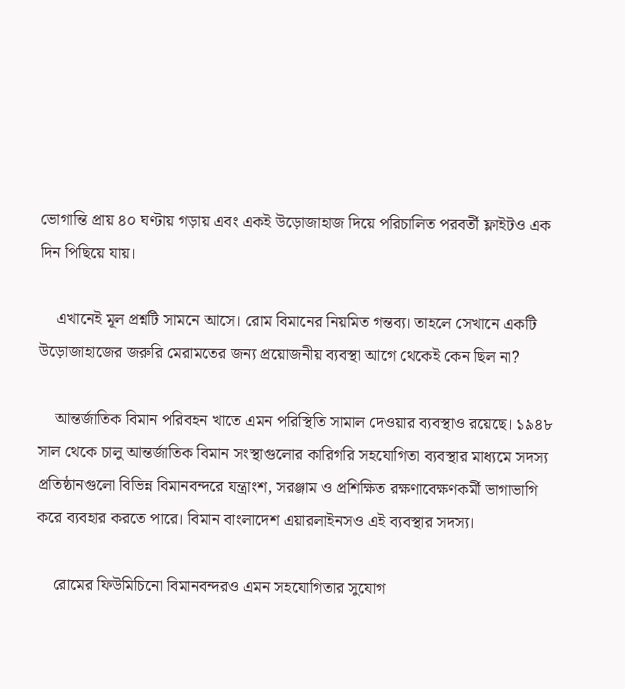ভোগান্তি প্রায় ৪০ ঘণ্টায় গড়ায় এবং একই উড়োজাহাজ দিয়ে পরিচালিত পরবর্তী ফ্লাইটও এক দিন পিছিয়ে যায়।

    এখানেই মূল প্রশ্নটি সামনে আসে। রোম বিমানের নিয়মিত গন্তব্য। তাহলে সেখানে একটি উড়োজাহাজের জরুরি মেরামতের জন্য প্রয়োজনীয় ব্যবস্থা আগে থেকেই কেন ছিল না?

    আন্তর্জাতিক বিমান পরিবহন খাতে এমন পরিস্থিতি সামাল দেওয়ার ব্যবস্থাও রয়েছে। ১৯৪৮ সাল থেকে চালু আন্তর্জাতিক বিমান সংস্থাগুলোর কারিগরি সহযোগিতা ব্যবস্থার মাধ্যমে সদস্য প্রতিষ্ঠানগুলো বিভিন্ন বিমানবন্দরে যন্ত্রাংশ, সরঞ্জাম ও প্রশিক্ষিত রক্ষণাবেক্ষণকর্মী ভাগাভাগি করে ব্যবহার করতে পারে। বিমান বাংলাদেশ এয়ারলাইনসও এই ব্যবস্থার সদস্য।

    রোমের ফিউমিচিনো বিমানবন্দরও এমন সহযোগিতার সুযোগ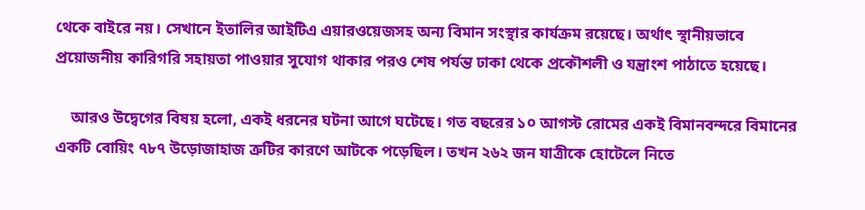থেকে বাইরে নয়। সেখানে ইতালির আইটিএ এয়ারওয়েজসহ অন্য বিমান সংস্থার কার্যক্রম রয়েছে। অর্থাৎ স্থানীয়ভাবে প্রয়োজনীয় কারিগরি সহায়তা পাওয়ার সুযোগ থাকার পরও শেষ পর্যন্ত ঢাকা থেকে প্রকৌশলী ও যন্ত্রাংশ পাঠাতে হয়েছে।

    আরও উদ্বেগের বিষয় হলো, একই ধরনের ঘটনা আগে ঘটেছে। গত বছরের ১০ আগস্ট রোমের একই বিমানবন্দরে বিমানের একটি বোয়িং ৭৮৭ উড়োজাহাজ ত্রুটির কারণে আটকে পড়েছিল। তখন ২৬২ জন যাত্রীকে হোটেলে নিতে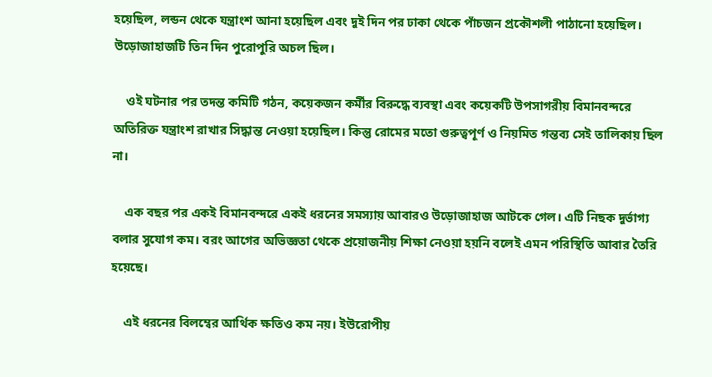হয়েছিল, লন্ডন থেকে যন্ত্রাংশ আনা হয়েছিল এবং দুই দিন পর ঢাকা থেকে পাঁচজন প্রকৌশলী পাঠানো হয়েছিল। উড়োজাহাজটি তিন দিন পুরোপুরি অচল ছিল।

    ওই ঘটনার পর তদন্ত কমিটি গঠন, কয়েকজন কর্মীর বিরুদ্ধে ব্যবস্থা এবং কয়েকটি উপসাগরীয় বিমানবন্দরে অতিরিক্ত যন্ত্রাংশ রাখার সিদ্ধান্ত নেওয়া হয়েছিল। কিন্তু রোমের মতো গুরুত্বপূর্ণ ও নিয়মিত গন্তব্য সেই তালিকায় ছিল না।

    এক বছর পর একই বিমানবন্দরে একই ধরনের সমস্যায় আবারও উড়োজাহাজ আটকে গেল। এটি নিছক দুর্ভাগ্য বলার সুযোগ কম। বরং আগের অভিজ্ঞতা থেকে প্রয়োজনীয় শিক্ষা নেওয়া হয়নি বলেই এমন পরিস্থিতি আবার তৈরি হয়েছে।

    এই ধরনের বিলম্বের আর্থিক ক্ষতিও কম নয়। ইউরোপীয়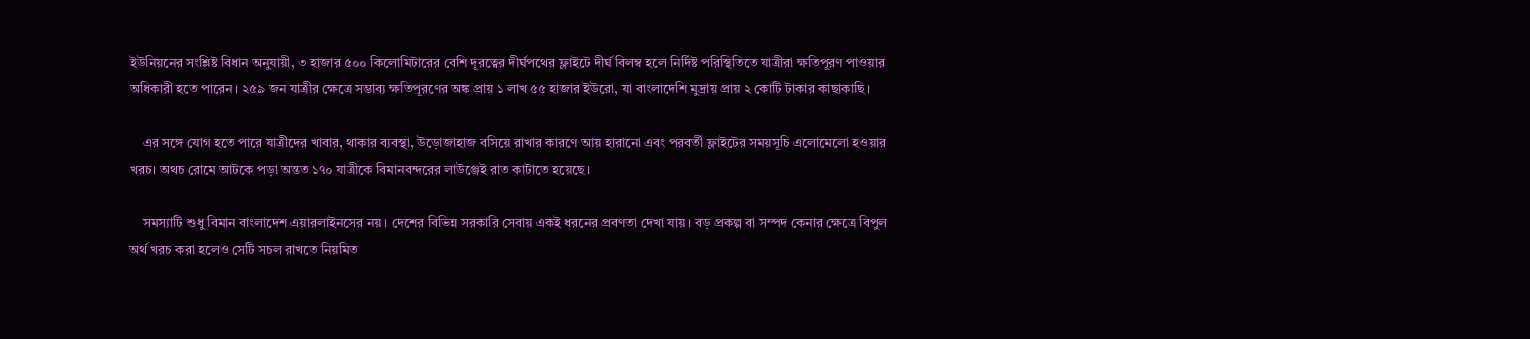ইউনিয়নের সংশ্লিষ্ট বিধান অনুযায়ী, ৩ হাজার ৫০০ কিলোমিটারের বেশি দূরত্বের দীর্ঘপথের ফ্লাইটে দীর্ঘ বিলম্ব হলে নির্দিষ্ট পরিস্থিতিতে যাত্রীরা ক্ষতিপূরণ পাওয়ার অধিকারী হতে পারেন। ২৫৯ জন যাত্রীর ক্ষেত্রে সম্ভাব্য ক্ষতিপূরণের অঙ্ক প্রায় ১ লাখ ৫৫ হাজার ইউরো, যা বাংলাদেশি মুদ্রায় প্রায় ২ কোটি টাকার কাছাকাছি।

    এর সঙ্গে যোগ হতে পারে যাত্রীদের খাবার, থাকার ব্যবস্থা, উড়োজাহাজ বসিয়ে রাখার কারণে আয় হারানো এবং পরবর্তী ফ্লাইটের সময়সূচি এলোমেলো হওয়ার খরচ। অথচ রোমে আটকে পড়া অন্তত ১৭০ যাত্রীকে বিমানবন্দরের লাউঞ্জেই রাত কাটাতে হয়েছে।

    সমস্যাটি শুধু বিমান বাংলাদেশ এয়ারলাইনসের নয়। দেশের বিভিন্ন সরকারি সেবায় একই ধরনের প্রবণতা দেখা যায়। বড় প্রকল্প বা সম্পদ কেনার ক্ষেত্রে বিপুল অর্থ খরচ করা হলেও সেটি সচল রাখতে নিয়মিত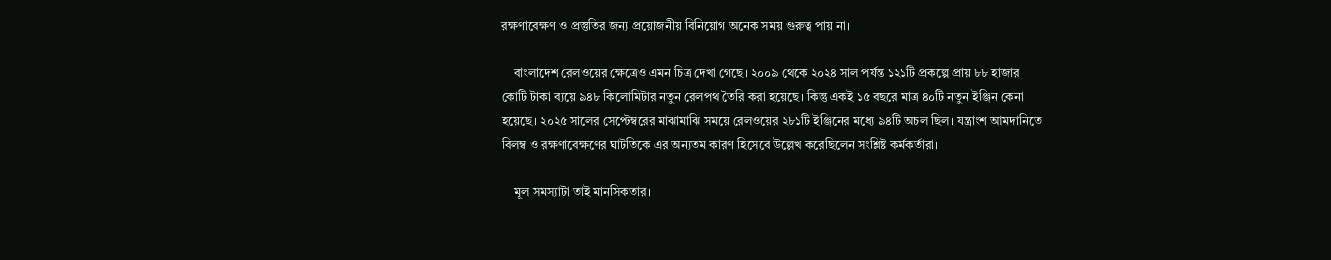রক্ষণাবেক্ষণ ও প্রস্তুতির জন্য প্রয়োজনীয় বিনিয়োগ অনেক সময় গুরুত্ব পায় না।

    বাংলাদেশ রেলওয়ের ক্ষেত্রেও এমন চিত্র দেখা গেছে। ২০০৯ থেকে ২০২৪ সাল পর্যন্ত ১২১টি প্রকল্পে প্রায় ৮৮ হাজার কোটি টাকা ব্যয়ে ৯৪৮ কিলোমিটার নতুন রেলপথ তৈরি করা হয়েছে। কিন্তু একই ১৫ বছরে মাত্র ৪০টি নতুন ইঞ্জিন কেনা হয়েছে। ২০২৫ সালের সেপ্টেম্বরের মাঝামাঝি সময়ে রেলওয়ের ২৮১টি ইঞ্জিনের মধ্যে ৯৪টি অচল ছিল। যন্ত্রাংশ আমদানিতে বিলম্ব ও রক্ষণাবেক্ষণের ঘাটতিকে এর অন্যতম কারণ হিসেবে উল্লেখ করেছিলেন সংশ্লিষ্ট কর্মকর্তারা।

    মূল সমস্যাটা তাই মানসিকতার।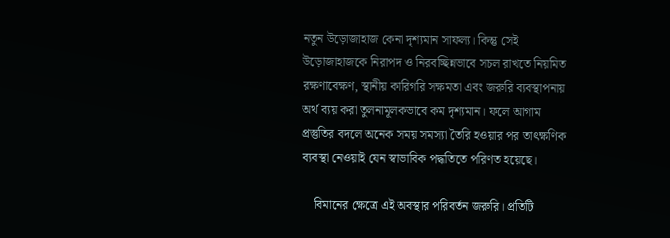নতুন উড়োজাহাজ কেনা দৃশ্যমান সাফল্য। কিন্তু সেই উড়োজাহাজকে নিরাপদ ও নিরবচ্ছিন্নভাবে সচল রাখতে নিয়মিত রক্ষণাবেক্ষণ, স্থানীয় কারিগরি সক্ষমতা এবং জরুরি ব্যবস্থাপনায় অর্থ ব্যয় করা তুলনামূলকভাবে কম দৃশ্যমান। ফলে আগাম প্রস্তুতির বদলে অনেক সময় সমস্যা তৈরি হওয়ার পর তাৎক্ষণিক ব্যবস্থা নেওয়াই যেন স্বাভাবিক পদ্ধতিতে পরিণত হয়েছে।

    বিমানের ক্ষেত্রে এই অবস্থার পরিবর্তন জরুরি। প্রতিটি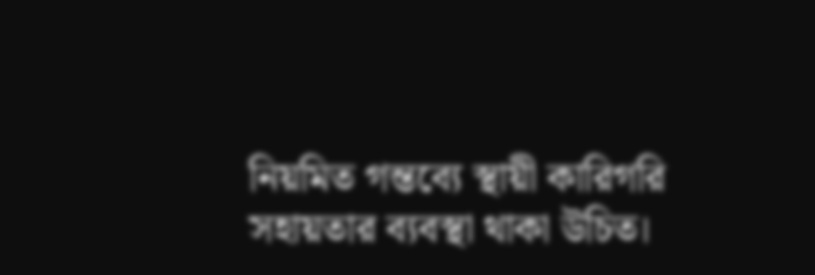নিয়মিত গন্তব্যে স্থায়ী কারিগরি সহায়তার ব্যবস্থা থাকা উচিত।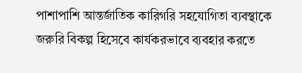পাশাপাশি আন্তর্জাতিক কারিগরি সহযোগিতা ব্যবস্থাকে জরুরি বিকল্প হিসেবে কার্যকরভাবে ব্যবহার করতে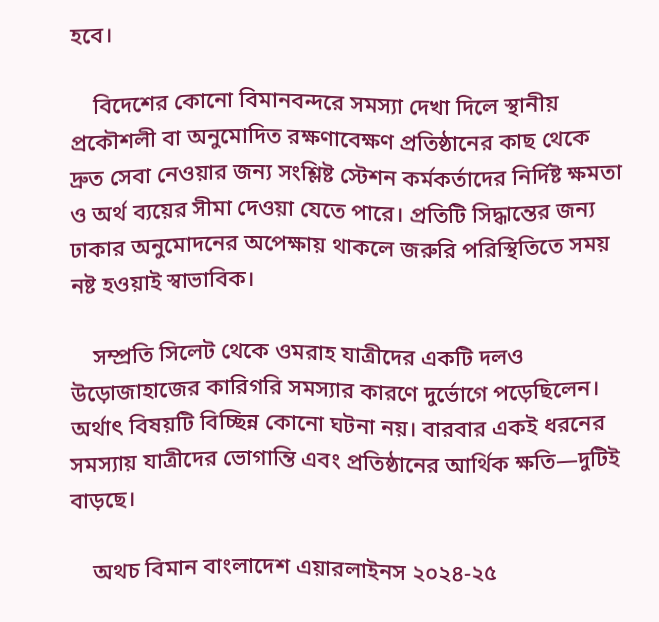হবে।

    বিদেশের কোনো বিমানবন্দরে সমস্যা দেখা দিলে স্থানীয় প্রকৌশলী বা অনুমোদিত রক্ষণাবেক্ষণ প্রতিষ্ঠানের কাছ থেকে দ্রুত সেবা নেওয়ার জন্য সংশ্লিষ্ট স্টেশন কর্মকর্তাদের নির্দিষ্ট ক্ষমতা ও অর্থ ব্যয়ের সীমা দেওয়া যেতে পারে। প্রতিটি সিদ্ধান্তের জন্য ঢাকার অনুমোদনের অপেক্ষায় থাকলে জরুরি পরিস্থিতিতে সময় নষ্ট হওয়াই স্বাভাবিক।

    সম্প্রতি সিলেট থেকে ওমরাহ যাত্রীদের একটি দলও উড়োজাহাজের কারিগরি সমস্যার কারণে দুর্ভোগে পড়েছিলেন। অর্থাৎ বিষয়টি বিচ্ছিন্ন কোনো ঘটনা নয়। বারবার একই ধরনের সমস্যায় যাত্রীদের ভোগান্তি এবং প্রতিষ্ঠানের আর্থিক ক্ষতি—দুটিই বাড়ছে।

    অথচ বিমান বাংলাদেশ এয়ারলাইনস ২০২৪-২৫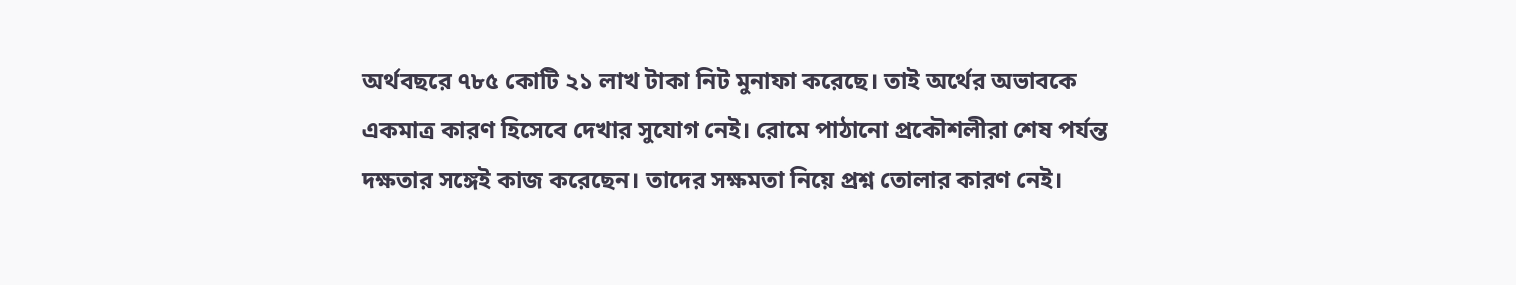অর্থবছরে ৭৮৫ কোটি ২১ লাখ টাকা নিট মুনাফা করেছে। তাই অর্থের অভাবকে একমাত্র কারণ হিসেবে দেখার সুযোগ নেই। রোমে পাঠানো প্রকৌশলীরা শেষ পর্যন্ত দক্ষতার সঙ্গেই কাজ করেছেন। তাদের সক্ষমতা নিয়ে প্রশ্ন তোলার কারণ নেই।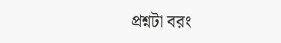প্রশ্নটা বরং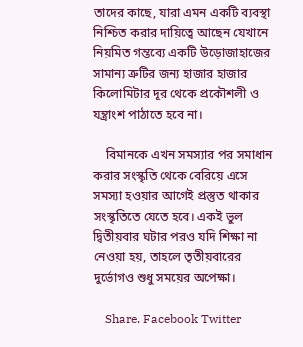তাদের কাছে, যারা এমন একটি ব্যবস্থা নিশ্চিত করার দায়িত্বে আছেন যেখানে নিয়মিত গন্তব্যে একটি উড়োজাহাজের সামান্য ত্রুটির জন্য হাজার হাজার কিলোমিটার দূর থেকে প্রকৌশলী ও যন্ত্রাংশ পাঠাতে হবে না।

    বিমানকে এখন সমস্যার পর সমাধান করার সংস্কৃতি থেকে বেরিয়ে এসে সমস্যা হওয়ার আগেই প্রস্তুত থাকার সংস্কৃতিতে যেতে হবে। একই ভুল দ্বিতীয়বার ঘটার পরও যদি শিক্ষা না নেওয়া হয়, তাহলে তৃতীয়বারের দুর্ভোগও শুধু সময়ের অপেক্ষা।

    Share. Facebook Twitter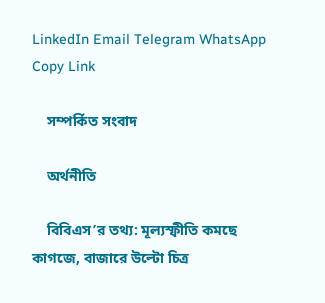LinkedIn Email Telegram WhatsApp Copy Link

    সম্পর্কিত সংবাদ

    অর্থনীতি

    বিবিএস’র তথ্য: মূল্যস্ফীতি কমছে কাগজে, বাজারে উল্টো চিত্র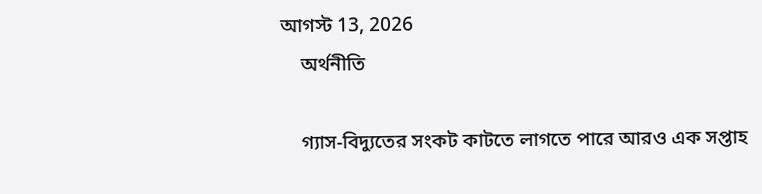আগস্ট 13, 2026
    অর্থনীতি

    গ্যাস-বিদ্যুতের সংকট কাটতে লাগতে পারে আরও এক সপ্তাহ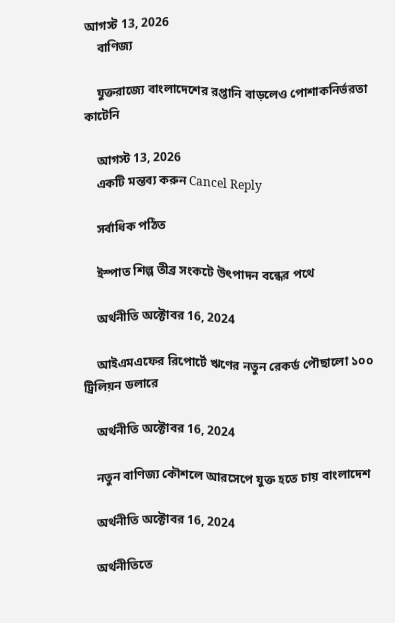আগস্ট 13, 2026
    বাণিজ্য

    যুক্তরাজ্যে বাংলাদেশের রপ্তানি বাড়লেও পোশাকনির্ভরতা কাটেনি

    আগস্ট 13, 2026
    একটি মন্তব্য করুন Cancel Reply

    সর্বাধিক পঠিত

    ইস্পাত শিল্প তীব্র সংকটে উৎপাদন বন্ধের পথে

    অর্থনীতি অক্টোবর 16, 2024

    আইএমএফের রিপোর্টে ঋণের নতুন রেকর্ড পৌছালো ১০০ ট্রিলিয়ন ডলারে

    অর্থনীতি অক্টোবর 16, 2024

    নতুন বাণিজ্য কৌশলে আরসেপে যুক্ত হতে চায় বাংলাদেশ

    অর্থনীতি অক্টোবর 16, 2024

    অর্থনীতিতে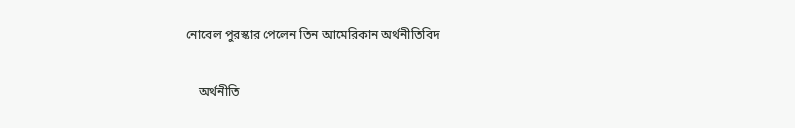নোবেল পুরস্কার পেলেন তিন আমেরিকান অর্থনীতিবিদ

    অর্থনীতি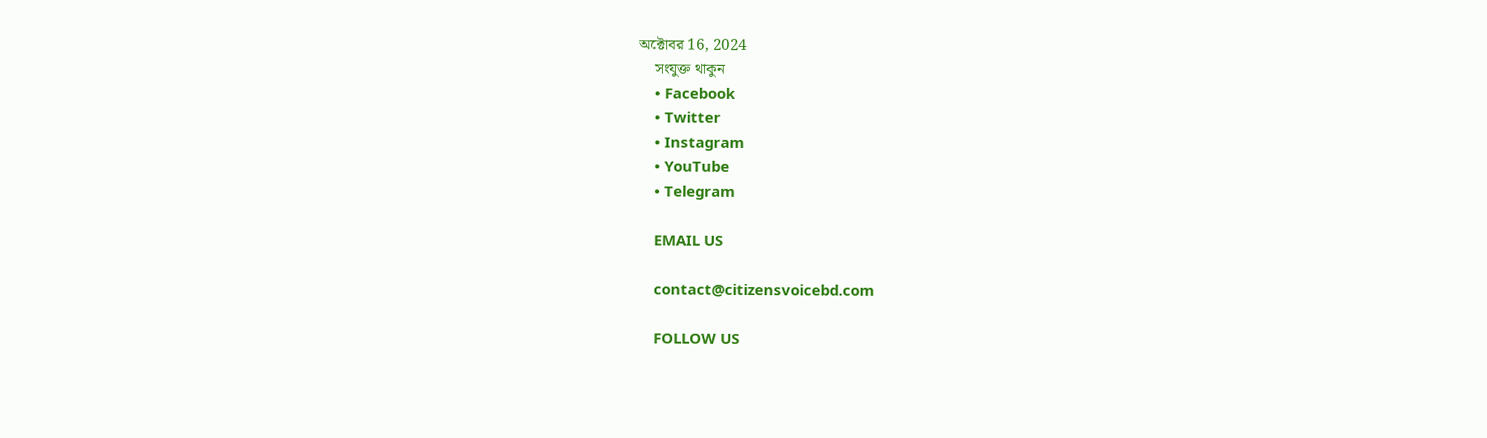অক্টোবর 16, 2024
    সংযুক্ত থাকুন
    • Facebook
    • Twitter
    • Instagram
    • YouTube
    • Telegram

    EMAIL US

    contact@citizensvoicebd.com

    FOLLOW US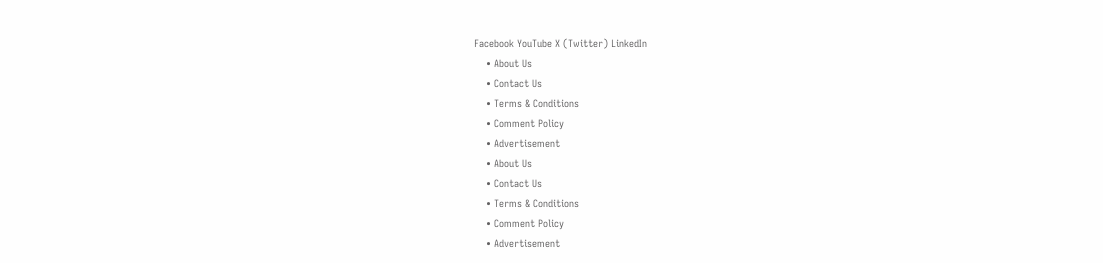Facebook YouTube X (Twitter) LinkedIn
    • About Us
    • Contact Us
    • Terms & Conditions
    • Comment Policy
    • Advertisement
    • About Us
    • Contact Us
    • Terms & Conditions
    • Comment Policy
    • Advertisement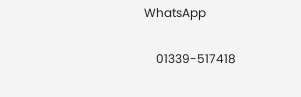WhatsApp

    01339-517418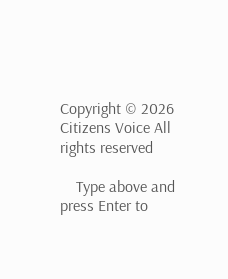Copyright © 2026 Citizens Voice All rights reserved

    Type above and press Enter to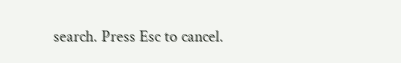search. Press Esc to cancel.